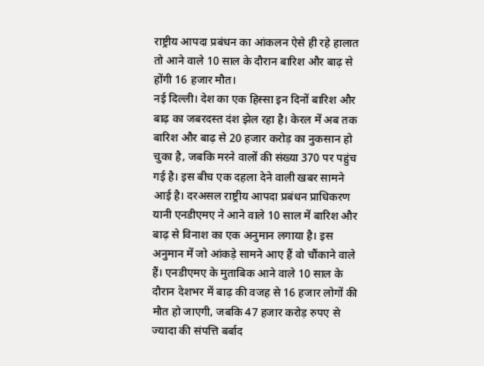राष्ट्रीय आपदा प्रबंधन का आंकलन ऐसे ही रहे हालात तो आने वाले 10 साल के दौरान बारिश और बाढ़ से होंगी 16 हजार मौत।
नई दिल्ली। देश का एक हिस्सा इन दिनों बारिश और बाढ़ का जबरदस्त दंश झेल रहा है। केरल में अब तक बारिश और बाढ़ से 20 हजार करोड़ का नुकसान हो चुका है, जबकि मरने वालों की संख्या 370 पर पहुंच गई है। इस बीच एक दहला देने वाली खबर सामने आई है। दरअसल राष्ट्रीय आपदा प्रबंधन प्राधिकरण यानी एनडीएमए ने आने वाले 10 साल में बारिश और बाढ़ से विनाश का एक अनुमान लगाया है। इस अनुमान में जो आंकड़े सामने आए हैं वो चौंकाने वाले हैं। एनडीएमए के मुताबिक आने वाले 10 साल के दौरान देशभर में बाढ़ की वजह से 16 हजार लोगों की मौत हो जाएगी, जबकि 47 हजार करोड़ रुपए से ज्यादा की संपत्ति बर्बाद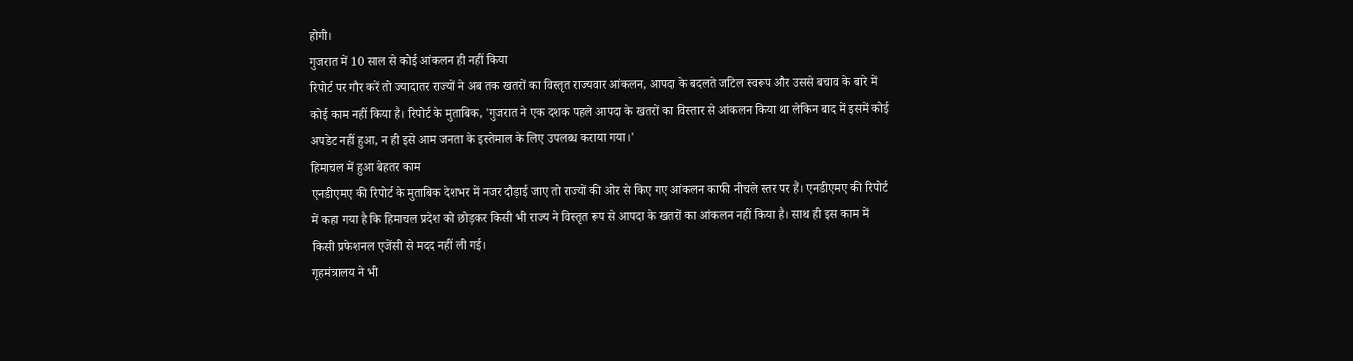होगी।
गुजरात में 10 साल से कोई आंकलन ही नहीं किया
रिपोर्ट पर गौर करें तो ज्यादातर राज्यों ने अब तक खतरों का विस्तृत राज्यवार आंकलन, आपदा के बदलते जटिल स्वरूप और उससे बचाव के बारे में कोई काम नहीं किया है। रिपोर्ट के मुताबिक, 'गुजरात ने एक दशक पहले आपदा के खतरों का विस्तार से आंकलन किया था लेकिन बाद में इसमें कोई अपडेट नहीं हुआ, न ही इसे आम जनता के इस्तेमाल के लिए उपलब्ध कराया गया।'
हिमाचल में हुआ बेहतर काम
एनडीएमए की रिपोर्ट के मुताबिक देशभर में नजर दौड़ाई जाए तो राज्यों की ओर से किए गए आंकलन काफी नीचले स्तर पर हैं। एनडीएमए की रिपोर्ट में कहा गया है कि हिमाचल प्रदेश को छोड़कर किसी भी राज्य ने विस्तृत रूप से आपदा के खतरों का आंकलन नहीं किया है। साथ ही इस काम में किसी प्रफेशनल एजेंसी से मदद नहीं ली गई।
गृहमंत्रालय ने भी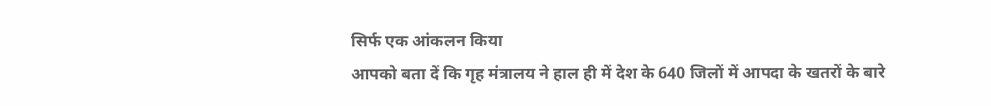सिर्फ एक आंकलन किया
आपको बता दें कि गृह मंत्रालय ने हाल ही में देश के 640 जिलों में आपदा के खतरों के बारे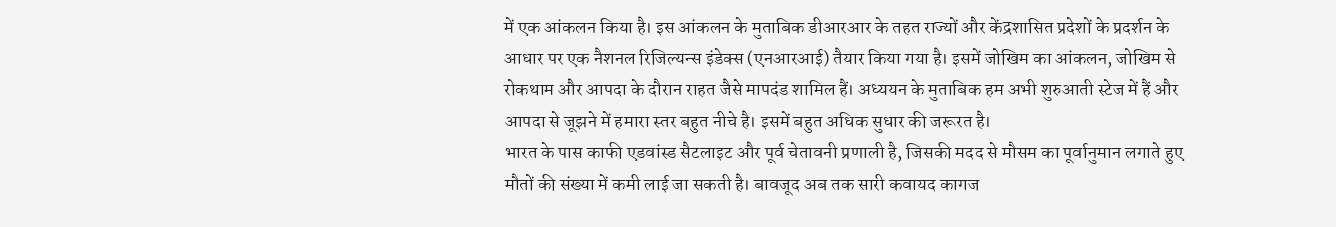में एक आंकलन किया है। इस आंकलन के मुताबिक डीआरआर के तहत राज्यों और केंद्रशासित प्रदेशों के प्रदर्शन के आधार पर एक नैशनल रिजिल्यन्स इंडेक्स (एनआरआई) तैयार किया गया है। इसमें जोखिम का आंकलन, जोखिम से रोकथाम और आपदा के दौरान राहत जैसे मापदंड शामिल हैं। अध्ययन के मुताबिक हम अभी शुरुआती स्टेज में हैं और आपदा से जूझने में हमारा स्तर बहुत नीचे है। इसमें बहुत अधिक सुधार की जरूरत है।
भारत के पास काफी एडवांस्ड सैटलाइट और पूर्व चेतावनी प्रणाली है, जिसकी मदद से मौसम का पूर्वानुमान लगाते हुए मौतों की संख्या में कमी लाई जा सकती है। बावजूद अब तक सारी कवायद कागज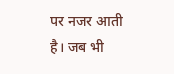पर नजर आती है। जब भी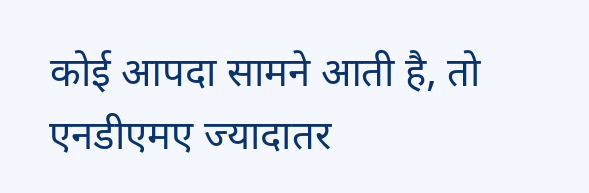कोई आपदा सामने आती है, तो एनडीएमए ज्यादातर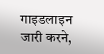गाइडलाइन जारी करने,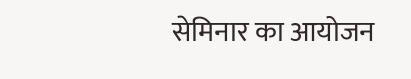सेमिनार का आयोजन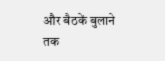और बैठकें बुलाने तक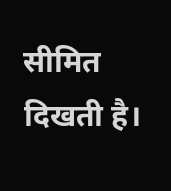सीमित दिखती है।